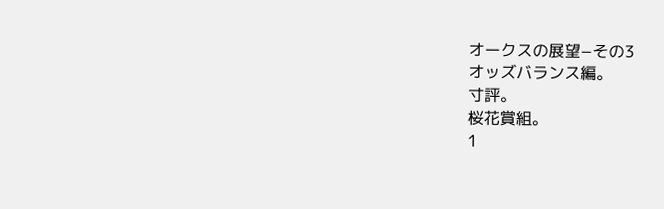オークスの展望−その3
オッズバランス編。
寸評。
桜花賞組。
1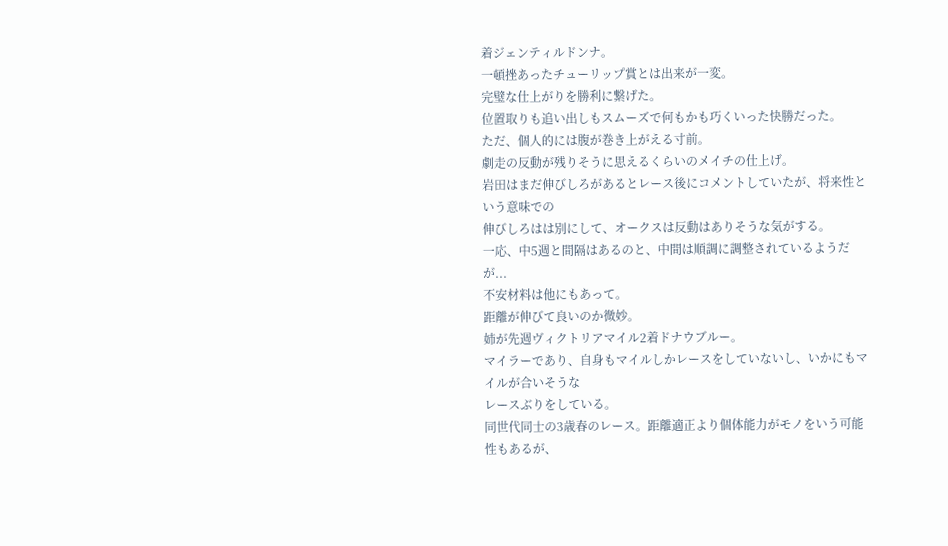着ジェンティルドンナ。
一頓挫あったチューリップ賞とは出来が一変。
完璧な仕上がりを勝利に繋げた。
位置取りも追い出しもスムーズで何もかも巧くいった快勝だった。
ただ、個人的には腹が巻き上がえる寸前。
劇走の反動が残りそうに思えるくらいのメイチの仕上げ。
岩田はまだ伸びしろがあるとレース後にコメントしていたが、将来性という意味での
伸びしろはは別にして、オークスは反動はありそうな気がする。
一応、中5週と間隔はあるのと、中間は順調に調整されているようだが...
不安材料は他にもあって。
距離が伸びて良いのか微妙。
姉が先週ヴィクトリアマイル2着ドナウブルー。
マイラーであり、自身もマイルしかレースをしていないし、いかにもマイルが合いそうな
レースぶりをしている。
同世代同士の3歳春のレース。距離適正より個体能力がモノをいう可能性もあるが、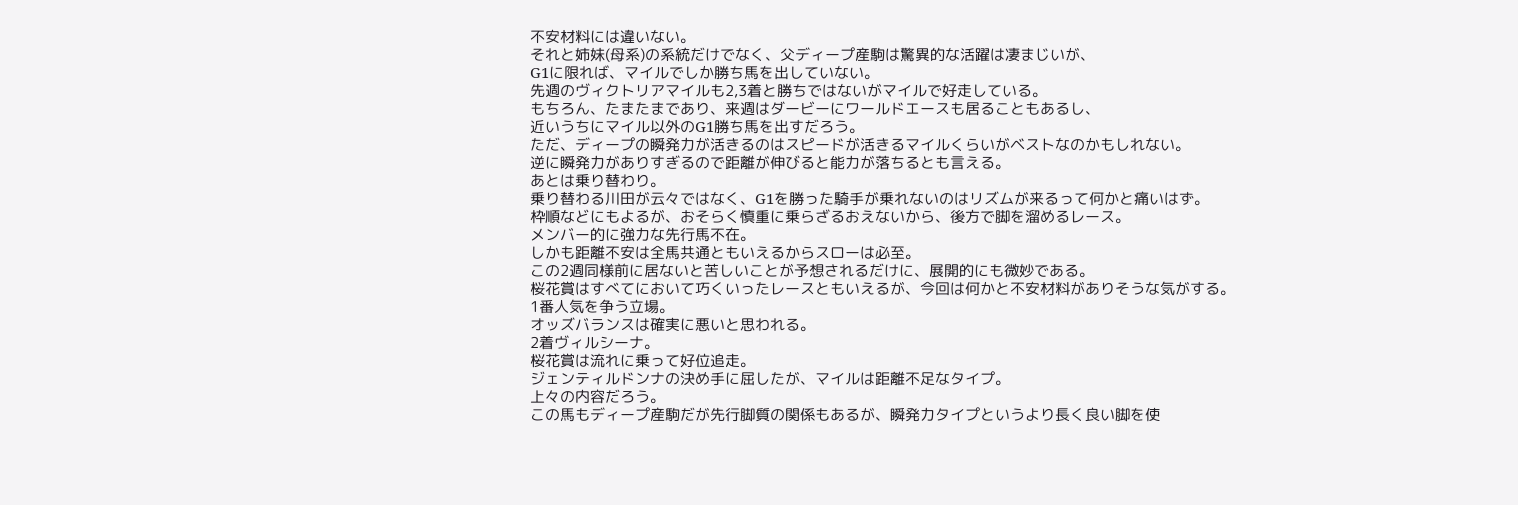不安材料には違いない。
それと姉妹(母系)の系統だけでなく、父ディープ産駒は驚異的な活躍は凄まじいが、
G1に限れば、マイルでしか勝ち馬を出していない。
先週のヴィクトリアマイルも2,3着と勝ちではないがマイルで好走している。
もちろん、たまたまであり、来週はダービーにワールドエースも居ることもあるし、
近いうちにマイル以外のG1勝ち馬を出すだろう。
ただ、ディープの瞬発力が活きるのはスピードが活きるマイルくらいがベストなのかもしれない。
逆に瞬発力がありすぎるので距離が伸びると能力が落ちるとも言える。
あとは乗り替わり。
乗り替わる川田が云々ではなく、G1を勝った騎手が乗れないのはリズムが来るって何かと痛いはず。
枠順などにもよるが、おそらく慎重に乗らざるおえないから、後方で脚を溜めるレース。
メンバー的に強力な先行馬不在。
しかも距離不安は全馬共通ともいえるからスローは必至。
この2週同様前に居ないと苦しいことが予想されるだけに、展開的にも微妙である。
桜花賞はすべてにおいて巧くいったレースともいえるが、今回は何かと不安材料がありそうな気がする。
1番人気を争う立場。
オッズバランスは確実に悪いと思われる。
2着ヴィルシーナ。
桜花賞は流れに乗って好位追走。
ジェンティルドンナの決め手に屈したが、マイルは距離不足なタイプ。
上々の内容だろう。
この馬もディープ産駒だが先行脚質の関係もあるが、瞬発力タイプというより長く良い脚を使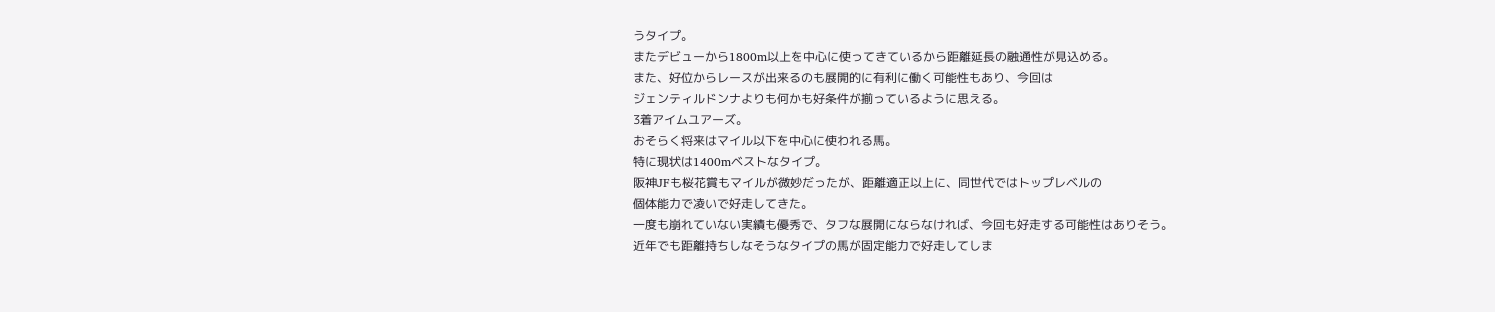うタイプ。
またデビューから1800m以上を中心に使ってきているから距離延長の融通性が見込める。
また、好位からレースが出来るのも展開的に有利に働く可能性もあり、今回は
ジェンティルドンナよりも何かも好条件が揃っているように思える。
3着アイムユアーズ。
おそらく将来はマイル以下を中心に使われる馬。
特に現状は1400mベストなタイプ。
阪神JFも桜花賞もマイルが微妙だったが、距離適正以上に、同世代ではトップレベルの
個体能力で凌いで好走してきた。
一度も崩れていない実績も優秀で、タフな展開にならなければ、今回も好走する可能性はありそう。
近年でも距離持ちしなそうなタイプの馬が固定能力で好走してしま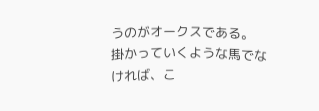うのがオークスである。
掛かっていくような馬でなければ、こ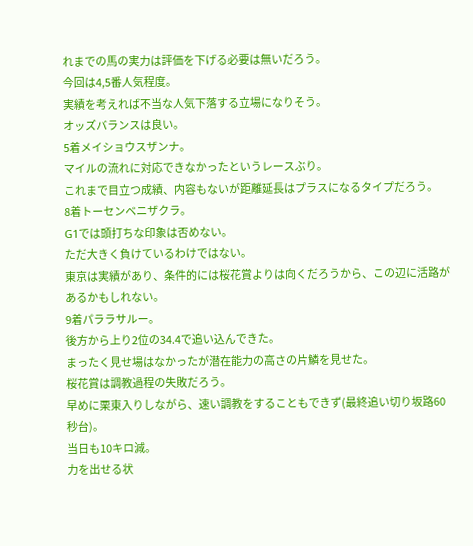れまでの馬の実力は評価を下げる必要は無いだろう。
今回は4,5番人気程度。
実績を考えれば不当な人気下落する立場になりそう。
オッズバランスは良い。
5着メイショウスザンナ。
マイルの流れに対応できなかったというレースぶり。
これまで目立つ成績、内容もないが距離延長はプラスになるタイプだろう。
8着トーセンベニザクラ。
G1では頭打ちな印象は否めない。
ただ大きく負けているわけではない。
東京は実績があり、条件的には桜花賞よりは向くだろうから、この辺に活路があるかもしれない。
9着パララサルー。
後方から上り2位の34.4で追い込んできた。
まったく見せ場はなかったが潜在能力の高さの片鱗を見せた。
桜花賞は調教過程の失敗だろう。
早めに栗東入りしながら、速い調教をすることもできず(最終追い切り坂路60秒台)。
当日も10キロ減。
力を出せる状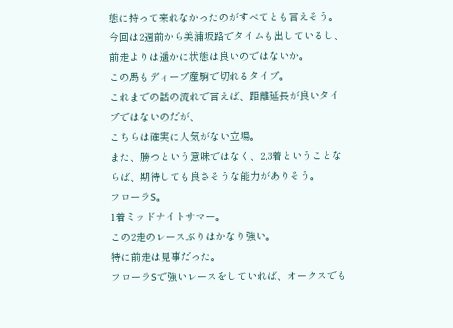態に持って来れなかったのがすべてとも言えそう。
今回は2週前から美浦坂路でタイムも出しているし、前走よりは遥かに状態は良いのではないか。
この馬もディープ産駒で切れるタイプ。
これまでの話の流れで言えば、距離延長が良いタイプではないのだが、
こちらは確実に人気がない立場。
また、勝つという意味ではなく、2,3着ということならば、期待しても良さそうな能力がありそう。
フローラS。
1着ミッドナイトサマー。
この2走のレースぶりはかなり強い。
特に前走は見事だった。
フローラSで強いレースをしていれば、オークスでも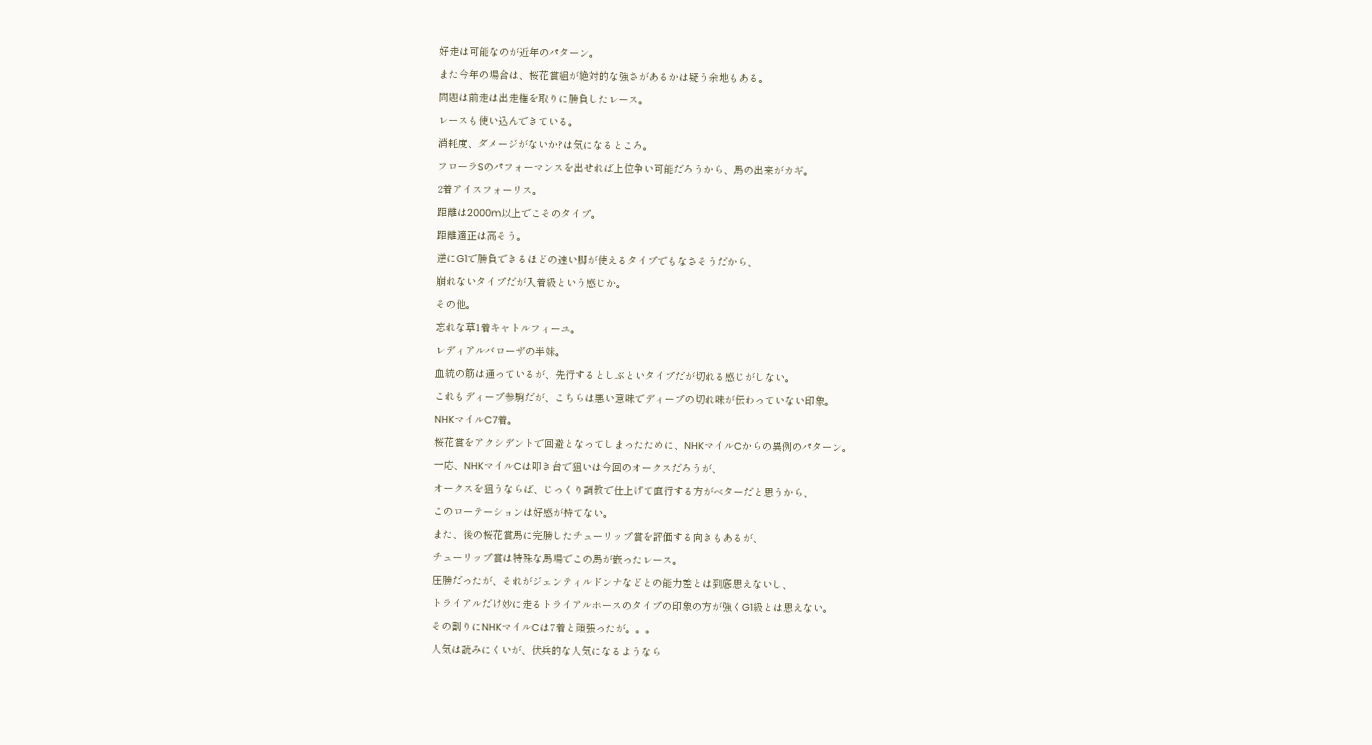好走は可能なのが近年のパターン。
また今年の場合は、桜花賞組が絶対的な強さがあるかは疑う余地もある。
問題は前走は出走権を取りに勝負したレース。
レースも使い込んできている。
消耗度、ダメージがないか?は気になるところ。
フローラSのパフォーマンスを出せれば上位争い可能だろうから、馬の出来がカギ。
2着アイスフォーリス。
距離は2000m以上でこそのタイプ。
距離適正は高そう。
逆にG1で勝負できるほどの速い脚が使えるタイプでもなさそうだから、
崩れないタイプだが入着級という感じか。
その他。
忘れな草1着キャトルフィーユ。
レディアルバローザの半妹。
血統の筋は通っているが、先行するとしぶといタイプだが切れる感じがしない。
これもディープ参駒だが、こちらは悪い意味でディープの切れ味が伝わっていない印象。
NHKマイルC7着。
桜花賞をアクシデントで回避となってしまったために、NHKマイルCからの異例のパターン。
一応、NHKマイルCは叩き台で狙いは今回のオークスだろうが、
オークスを狙うならば、じっくり調教で仕上げて直行する方がベターだと思うから、
このローテーションは好感が持てない。
また、後の桜花賞馬に完勝したチューリップ賞を評価する向きもあるが、
チューリップ賞は特殊な馬場でこの馬が嵌ったレース。
圧勝だったが、それがジェンティルドンナなどとの能力差とは到底思えないし、
トライアルだけ妙に走るトライアルホースのタイプの印象の方が強くG1級とは思えない。
その割りにNHKマイルCは7着と頑張ったが。。。
人気は読みにくいが、伏兵的な人気になるようなら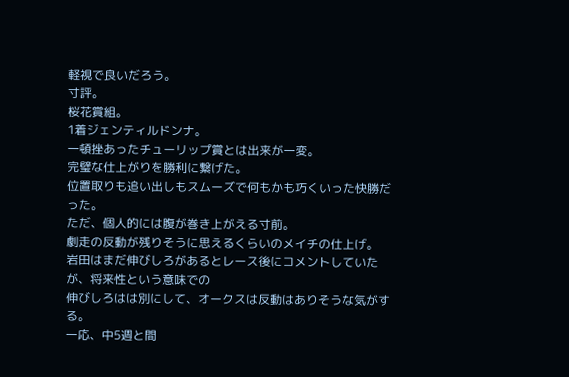軽視で良いだろう。
寸評。
桜花賞組。
1着ジェンティルドンナ。
一頓挫あったチューリップ賞とは出来が一変。
完璧な仕上がりを勝利に繋げた。
位置取りも追い出しもスムーズで何もかも巧くいった快勝だった。
ただ、個人的には腹が巻き上がえる寸前。
劇走の反動が残りそうに思えるくらいのメイチの仕上げ。
岩田はまだ伸びしろがあるとレース後にコメントしていたが、将来性という意味での
伸びしろはは別にして、オークスは反動はありそうな気がする。
一応、中5週と間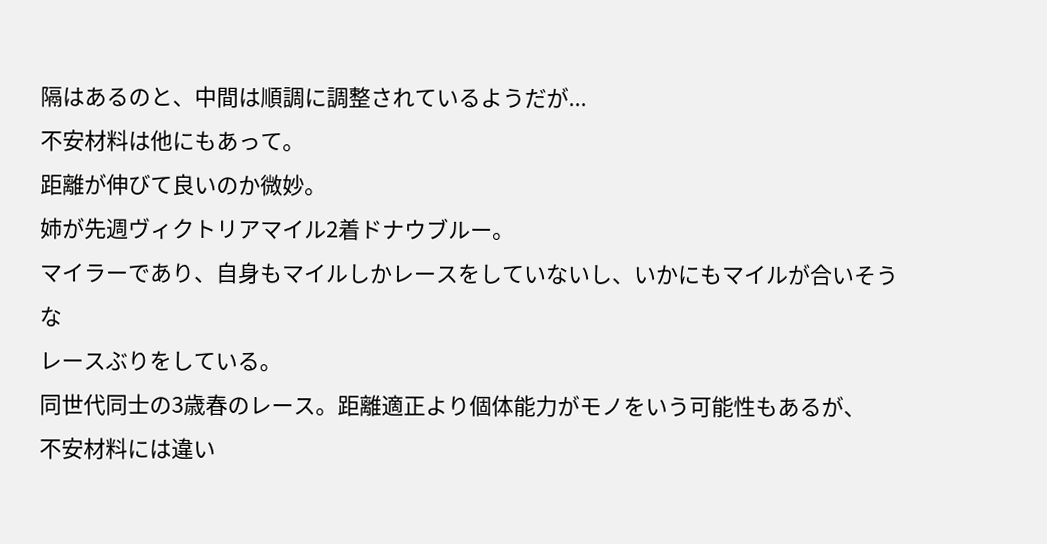隔はあるのと、中間は順調に調整されているようだが...
不安材料は他にもあって。
距離が伸びて良いのか微妙。
姉が先週ヴィクトリアマイル2着ドナウブルー。
マイラーであり、自身もマイルしかレースをしていないし、いかにもマイルが合いそうな
レースぶりをしている。
同世代同士の3歳春のレース。距離適正より個体能力がモノをいう可能性もあるが、
不安材料には違い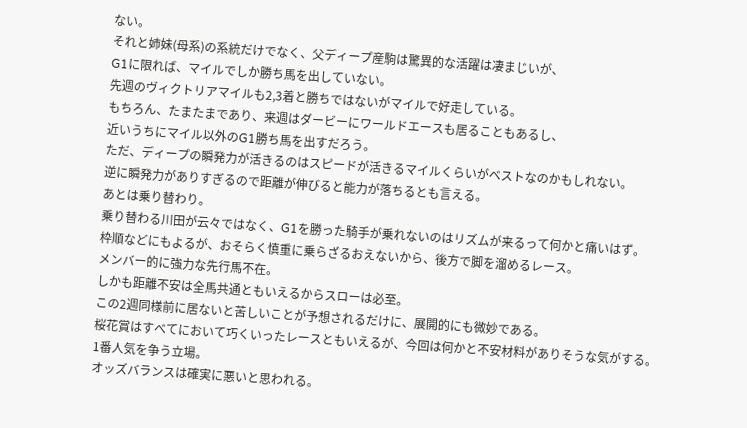ない。
それと姉妹(母系)の系統だけでなく、父ディープ産駒は驚異的な活躍は凄まじいが、
G1に限れば、マイルでしか勝ち馬を出していない。
先週のヴィクトリアマイルも2,3着と勝ちではないがマイルで好走している。
もちろん、たまたまであり、来週はダービーにワールドエースも居ることもあるし、
近いうちにマイル以外のG1勝ち馬を出すだろう。
ただ、ディープの瞬発力が活きるのはスピードが活きるマイルくらいがベストなのかもしれない。
逆に瞬発力がありすぎるので距離が伸びると能力が落ちるとも言える。
あとは乗り替わり。
乗り替わる川田が云々ではなく、G1を勝った騎手が乗れないのはリズムが来るって何かと痛いはず。
枠順などにもよるが、おそらく慎重に乗らざるおえないから、後方で脚を溜めるレース。
メンバー的に強力な先行馬不在。
しかも距離不安は全馬共通ともいえるからスローは必至。
この2週同様前に居ないと苦しいことが予想されるだけに、展開的にも微妙である。
桜花賞はすべてにおいて巧くいったレースともいえるが、今回は何かと不安材料がありそうな気がする。
1番人気を争う立場。
オッズバランスは確実に悪いと思われる。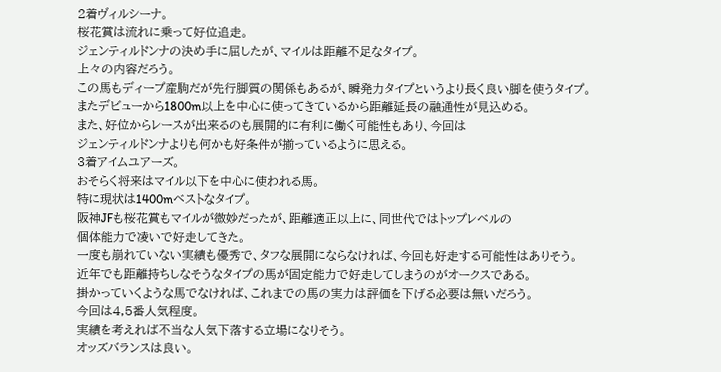2着ヴィルシーナ。
桜花賞は流れに乗って好位追走。
ジェンティルドンナの決め手に屈したが、マイルは距離不足なタイプ。
上々の内容だろう。
この馬もディープ産駒だが先行脚質の関係もあるが、瞬発力タイプというより長く良い脚を使うタイプ。
またデビューから1800m以上を中心に使ってきているから距離延長の融通性が見込める。
また、好位からレースが出来るのも展開的に有利に働く可能性もあり、今回は
ジェンティルドンナよりも何かも好条件が揃っているように思える。
3着アイムユアーズ。
おそらく将来はマイル以下を中心に使われる馬。
特に現状は1400mベストなタイプ。
阪神JFも桜花賞もマイルが微妙だったが、距離適正以上に、同世代ではトップレベルの
個体能力で凌いで好走してきた。
一度も崩れていない実績も優秀で、タフな展開にならなければ、今回も好走する可能性はありそう。
近年でも距離持ちしなそうなタイプの馬が固定能力で好走してしまうのがオークスである。
掛かっていくような馬でなければ、これまでの馬の実力は評価を下げる必要は無いだろう。
今回は4,5番人気程度。
実績を考えれば不当な人気下落する立場になりそう。
オッズバランスは良い。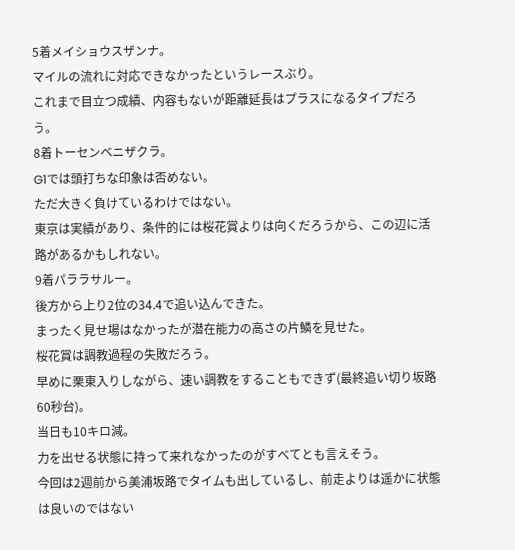5着メイショウスザンナ。
マイルの流れに対応できなかったというレースぶり。
これまで目立つ成績、内容もないが距離延長はプラスになるタイプだろう。
8着トーセンベニザクラ。
G1では頭打ちな印象は否めない。
ただ大きく負けているわけではない。
東京は実績があり、条件的には桜花賞よりは向くだろうから、この辺に活路があるかもしれない。
9着パララサルー。
後方から上り2位の34.4で追い込んできた。
まったく見せ場はなかったが潜在能力の高さの片鱗を見せた。
桜花賞は調教過程の失敗だろう。
早めに栗東入りしながら、速い調教をすることもできず(最終追い切り坂路60秒台)。
当日も10キロ減。
力を出せる状態に持って来れなかったのがすべてとも言えそう。
今回は2週前から美浦坂路でタイムも出しているし、前走よりは遥かに状態は良いのではない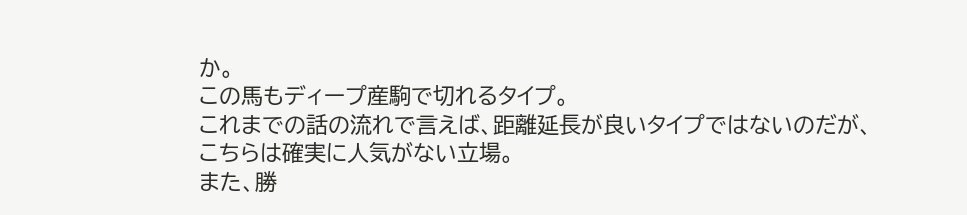か。
この馬もディープ産駒で切れるタイプ。
これまでの話の流れで言えば、距離延長が良いタイプではないのだが、
こちらは確実に人気がない立場。
また、勝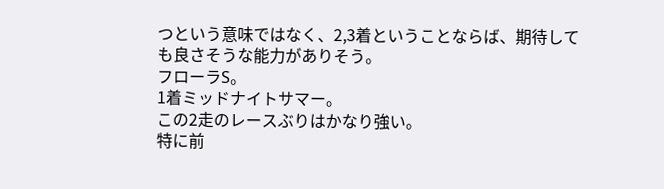つという意味ではなく、2,3着ということならば、期待しても良さそうな能力がありそう。
フローラS。
1着ミッドナイトサマー。
この2走のレースぶりはかなり強い。
特に前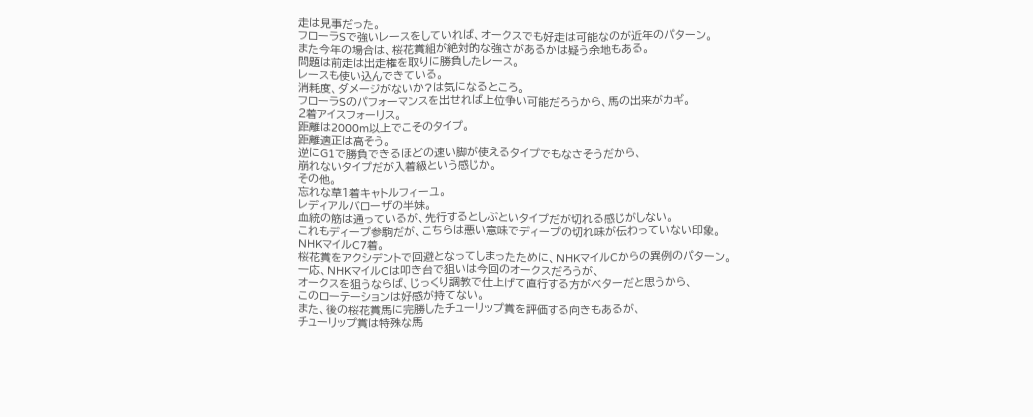走は見事だった。
フローラSで強いレースをしていれば、オークスでも好走は可能なのが近年のパターン。
また今年の場合は、桜花賞組が絶対的な強さがあるかは疑う余地もある。
問題は前走は出走権を取りに勝負したレース。
レースも使い込んできている。
消耗度、ダメージがないか?は気になるところ。
フローラSのパフォーマンスを出せれば上位争い可能だろうから、馬の出来がカギ。
2着アイスフォーリス。
距離は2000m以上でこそのタイプ。
距離適正は高そう。
逆にG1で勝負できるほどの速い脚が使えるタイプでもなさそうだから、
崩れないタイプだが入着級という感じか。
その他。
忘れな草1着キャトルフィーユ。
レディアルバローザの半妹。
血統の筋は通っているが、先行するとしぶといタイプだが切れる感じがしない。
これもディープ参駒だが、こちらは悪い意味でディープの切れ味が伝わっていない印象。
NHKマイルC7着。
桜花賞をアクシデントで回避となってしまったために、NHKマイルCからの異例のパターン。
一応、NHKマイルCは叩き台で狙いは今回のオークスだろうが、
オークスを狙うならば、じっくり調教で仕上げて直行する方がベターだと思うから、
このローテーションは好感が持てない。
また、後の桜花賞馬に完勝したチューリップ賞を評価する向きもあるが、
チューリップ賞は特殊な馬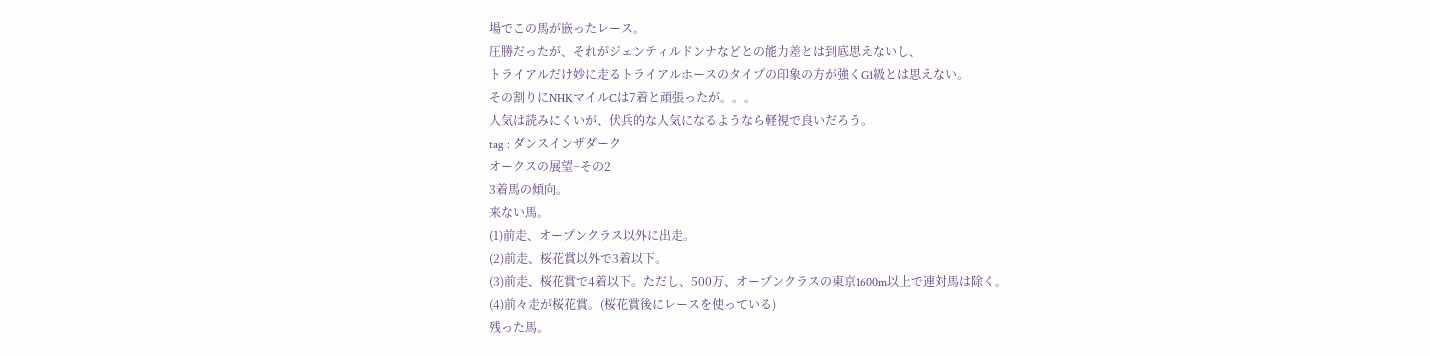場でこの馬が嵌ったレース。
圧勝だったが、それがジェンティルドンナなどとの能力差とは到底思えないし、
トライアルだけ妙に走るトライアルホースのタイプの印象の方が強くG1級とは思えない。
その割りにNHKマイルCは7着と頑張ったが。。。
人気は読みにくいが、伏兵的な人気になるようなら軽視で良いだろう。
tag : ダンスインザダーク
オークスの展望−その2
3着馬の傾向。
来ない馬。
(1)前走、オープンクラス以外に出走。
(2)前走、桜花賞以外で3着以下。
(3)前走、桜花賞で4着以下。ただし、500万、オープンクラスの東京1600m以上で連対馬は除く。
(4)前々走が桜花賞。(桜花賞後にレースを使っている)
残った馬。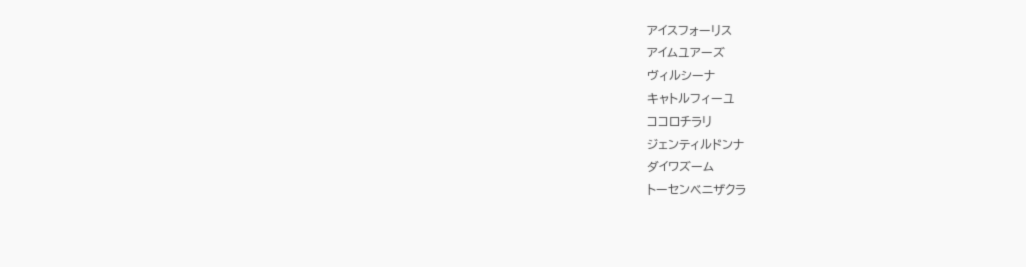アイスフォーリス
アイムユアーズ
ヴィルシーナ
キャトルフィーユ
ココロチラリ
ジェンティルドンナ
ダイワズーム
トーセンベニザクラ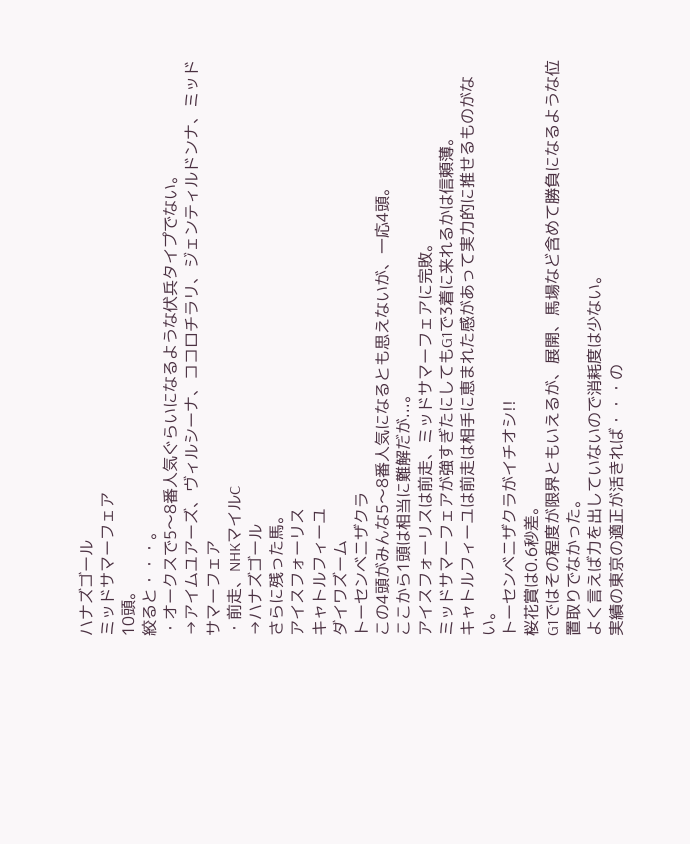ハナズゴール
ミッドサマーフェア
10頭。
絞ると・・・。
・オークスで5〜8番人気ぐらいになるような伏兵タイプでない。
→アイムユアーズ、ヴィルシーナ、ココロチラリ、ジェンティルドンナ、ミッドサマーフェア
・前走、NHKマイルC
→ハナズゴール
さらに残った馬。
アイスフォーリス
キャトルフィーユ
ダイワズーム
トーセンベニザクラ
この4頭がみんな5〜8番人気になるとも思えないが、一応4頭。
ここから1頭は相当に難解だが...。
アイスフォーリスは前走、ミッドサマーフェアに完敗。
ミッドサマーフェアが強すぎたにしてもG1で3着に来れるかは信頼薄。
キャトルフィーユは前走は相手に恵まれた感があって実力的に推せるものがない。
トーセンベニザクラがイチオシ!!
桜花賞は0.6秒差。
G1ではその程度が限界ともいえるが、展開、馬場など含めて勝負になるような位置取りでなかった。
よく言えば力を出していないので消耗度は少ない。
実績の東京の適正が活きれば・・・の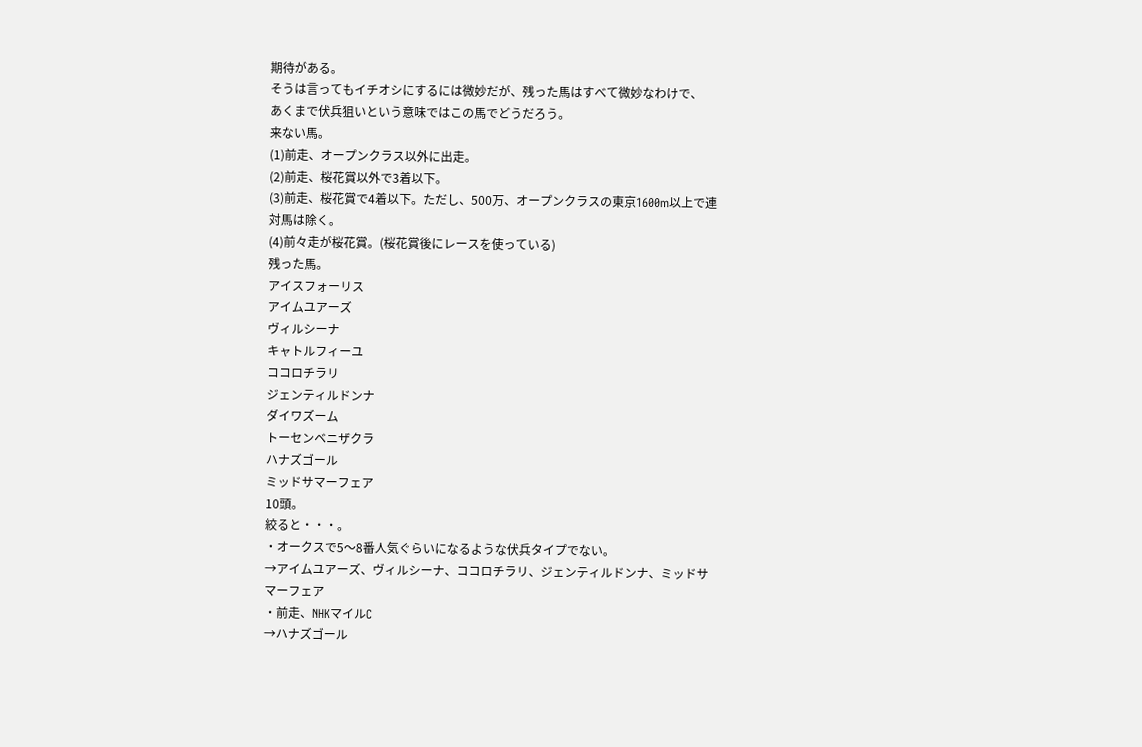期待がある。
そうは言ってもイチオシにするには微妙だが、残った馬はすべて微妙なわけで、
あくまで伏兵狙いという意味ではこの馬でどうだろう。
来ない馬。
(1)前走、オープンクラス以外に出走。
(2)前走、桜花賞以外で3着以下。
(3)前走、桜花賞で4着以下。ただし、500万、オープンクラスの東京1600m以上で連対馬は除く。
(4)前々走が桜花賞。(桜花賞後にレースを使っている)
残った馬。
アイスフォーリス
アイムユアーズ
ヴィルシーナ
キャトルフィーユ
ココロチラリ
ジェンティルドンナ
ダイワズーム
トーセンベニザクラ
ハナズゴール
ミッドサマーフェア
10頭。
絞ると・・・。
・オークスで5〜8番人気ぐらいになるような伏兵タイプでない。
→アイムユアーズ、ヴィルシーナ、ココロチラリ、ジェンティルドンナ、ミッドサマーフェア
・前走、NHKマイルC
→ハナズゴール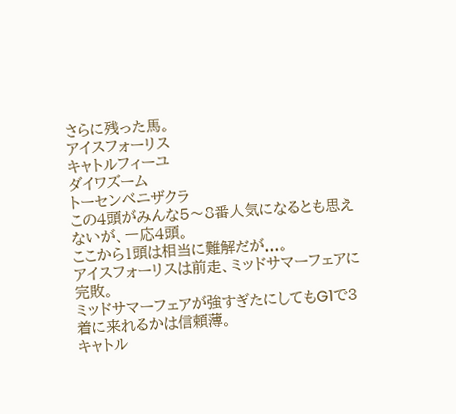さらに残った馬。
アイスフォーリス
キャトルフィーユ
ダイワズーム
トーセンベニザクラ
この4頭がみんな5〜8番人気になるとも思えないが、一応4頭。
ここから1頭は相当に難解だが...。
アイスフォーリスは前走、ミッドサマーフェアに完敗。
ミッドサマーフェアが強すぎたにしてもG1で3着に来れるかは信頼薄。
キャトル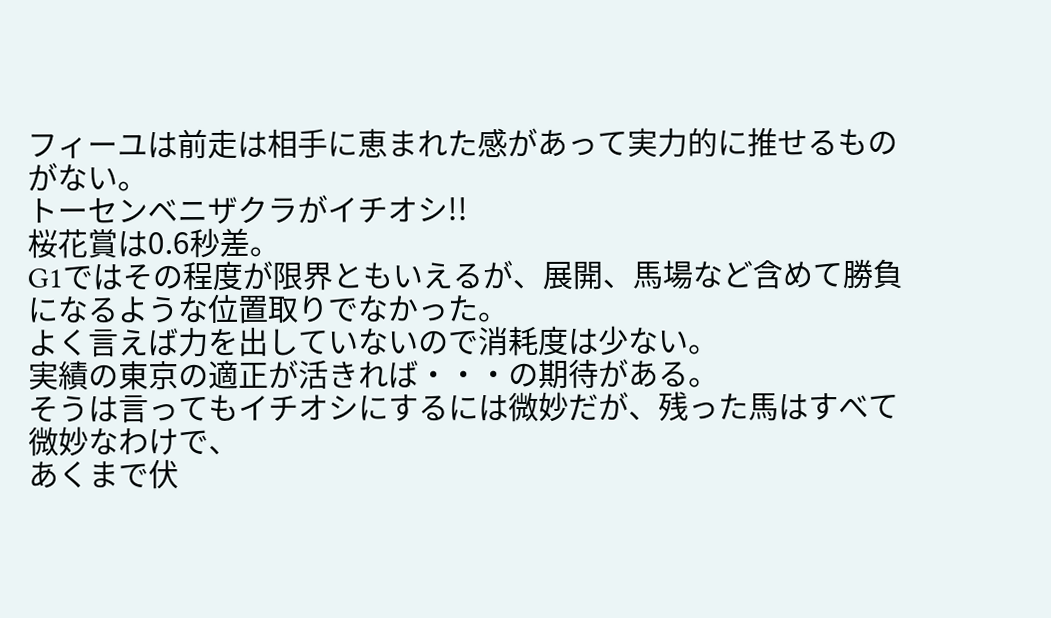フィーユは前走は相手に恵まれた感があって実力的に推せるものがない。
トーセンベニザクラがイチオシ!!
桜花賞は0.6秒差。
G1ではその程度が限界ともいえるが、展開、馬場など含めて勝負になるような位置取りでなかった。
よく言えば力を出していないので消耗度は少ない。
実績の東京の適正が活きれば・・・の期待がある。
そうは言ってもイチオシにするには微妙だが、残った馬はすべて微妙なわけで、
あくまで伏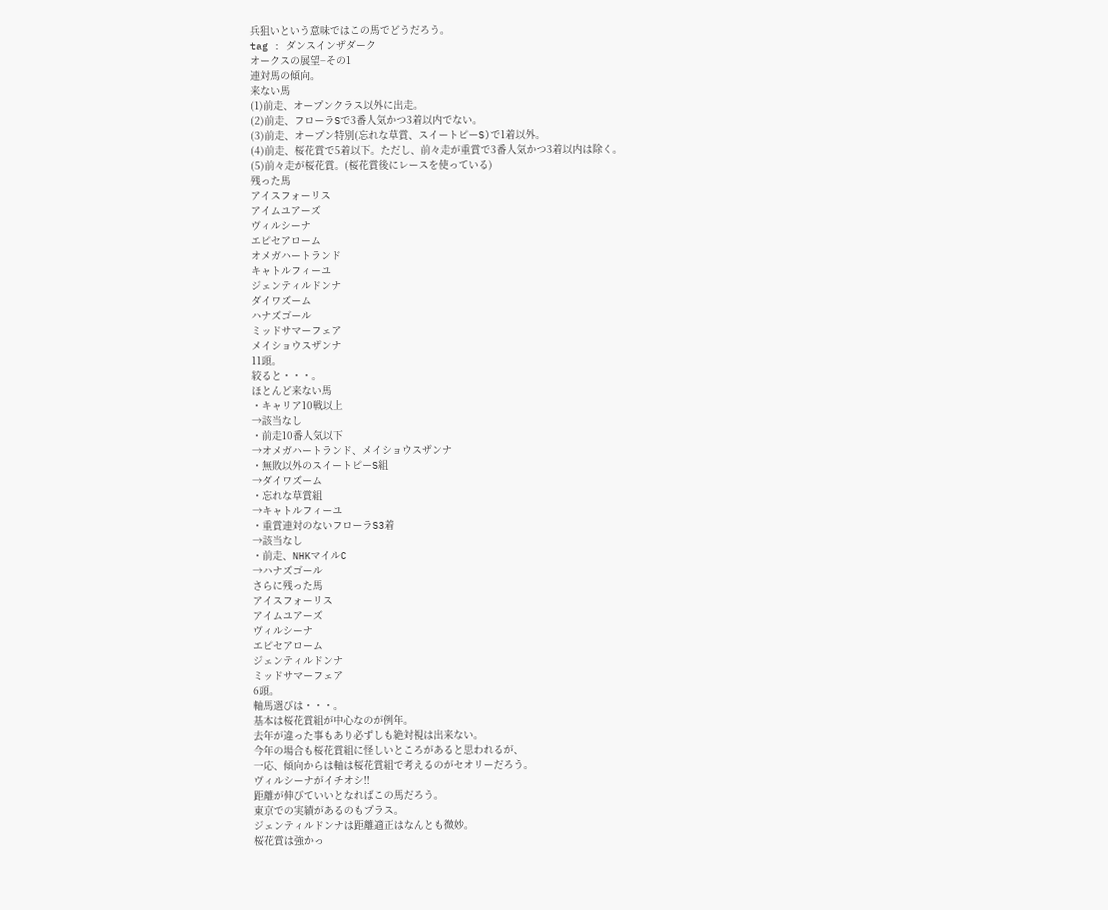兵狙いという意味ではこの馬でどうだろう。
tag : ダンスインザダーク
オークスの展望−その1
連対馬の傾向。
来ない馬
(1)前走、オープンクラス以外に出走。
(2)前走、フローラSで3番人気かつ3着以内でない。
(3)前走、オープン特別(忘れな草賞、スイートピーS)で1着以外。
(4)前走、桜花賞で5着以下。ただし、前々走が重賞で3番人気かつ3着以内は除く。
(5)前々走が桜花賞。(桜花賞後にレースを使っている)
残った馬
アイスフォーリス
アイムユアーズ
ヴィルシーナ
エピセアローム
オメガハートランド
キャトルフィーユ
ジェンティルドンナ
ダイワズーム
ハナズゴール
ミッドサマーフェア
メイショウスザンナ
11頭。
絞ると・・・。
ほとんど来ない馬
・キャリア10戦以上
→該当なし
・前走10番人気以下
→オメガハートランド、メイショウスザンナ
・無敗以外のスイートピーS組
→ダイワズーム
・忘れな草賞組
→キャトルフィーユ
・重賞連対のないフローラS3着
→該当なし
・前走、NHKマイルC
→ハナズゴール
さらに残った馬
アイスフォーリス
アイムユアーズ
ヴィルシーナ
エピセアローム
ジェンティルドンナ
ミッドサマーフェア
6頭。
軸馬選びは・・・。
基本は桜花賞組が中心なのが例年。
去年が違った事もあり必ずしも絶対視は出来ない。
今年の場合も桜花賞組に怪しいところがあると思われるが、
一応、傾向からは軸は桜花賞組で考えるのがセオリーだろう。
ヴィルシーナがイチオシ!!
距離が伸びていいとなればこの馬だろう。
東京での実績があるのもプラス。
ジェンティルドンナは距離適正はなんとも微妙。
桜花賞は強かっ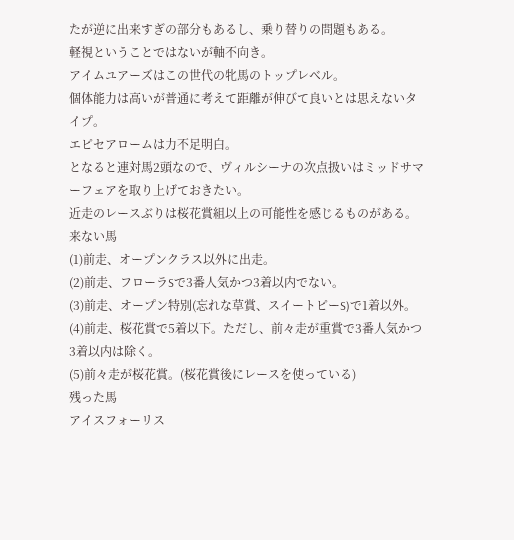たが逆に出来すぎの部分もあるし、乗り替りの問題もある。
軽視ということではないが軸不向き。
アイムユアーズはこの世代の牝馬のトップレベル。
個体能力は高いが普通に考えて距離が伸びて良いとは思えないタイプ。
エピセアロームは力不足明白。
となると連対馬2頭なので、ヴィルシーナの次点扱いはミッドサマーフェアを取り上げておきたい。
近走のレースぶりは桜花賞組以上の可能性を感じるものがある。
来ない馬
(1)前走、オープンクラス以外に出走。
(2)前走、フローラSで3番人気かつ3着以内でない。
(3)前走、オープン特別(忘れな草賞、スイートピーS)で1着以外。
(4)前走、桜花賞で5着以下。ただし、前々走が重賞で3番人気かつ3着以内は除く。
(5)前々走が桜花賞。(桜花賞後にレースを使っている)
残った馬
アイスフォーリス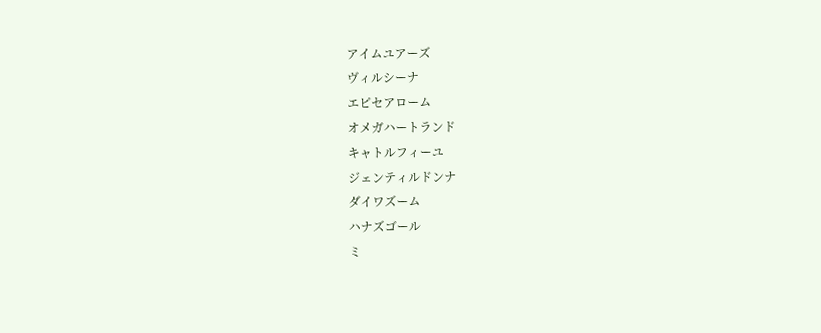アイムユアーズ
ヴィルシーナ
エピセアローム
オメガハートランド
キャトルフィーユ
ジェンティルドンナ
ダイワズーム
ハナズゴール
ミ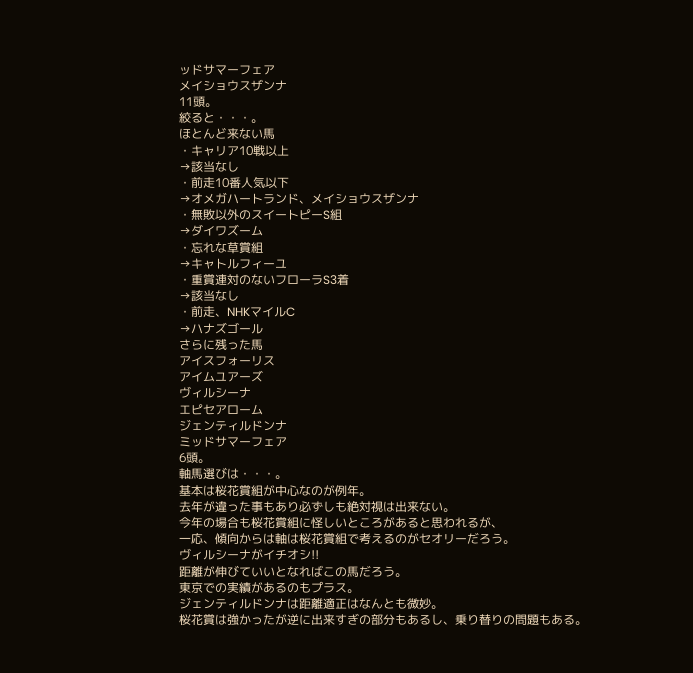ッドサマーフェア
メイショウスザンナ
11頭。
絞ると・・・。
ほとんど来ない馬
・キャリア10戦以上
→該当なし
・前走10番人気以下
→オメガハートランド、メイショウスザンナ
・無敗以外のスイートピーS組
→ダイワズーム
・忘れな草賞組
→キャトルフィーユ
・重賞連対のないフローラS3着
→該当なし
・前走、NHKマイルC
→ハナズゴール
さらに残った馬
アイスフォーリス
アイムユアーズ
ヴィルシーナ
エピセアローム
ジェンティルドンナ
ミッドサマーフェア
6頭。
軸馬選びは・・・。
基本は桜花賞組が中心なのが例年。
去年が違った事もあり必ずしも絶対視は出来ない。
今年の場合も桜花賞組に怪しいところがあると思われるが、
一応、傾向からは軸は桜花賞組で考えるのがセオリーだろう。
ヴィルシーナがイチオシ!!
距離が伸びていいとなればこの馬だろう。
東京での実績があるのもプラス。
ジェンティルドンナは距離適正はなんとも微妙。
桜花賞は強かったが逆に出来すぎの部分もあるし、乗り替りの問題もある。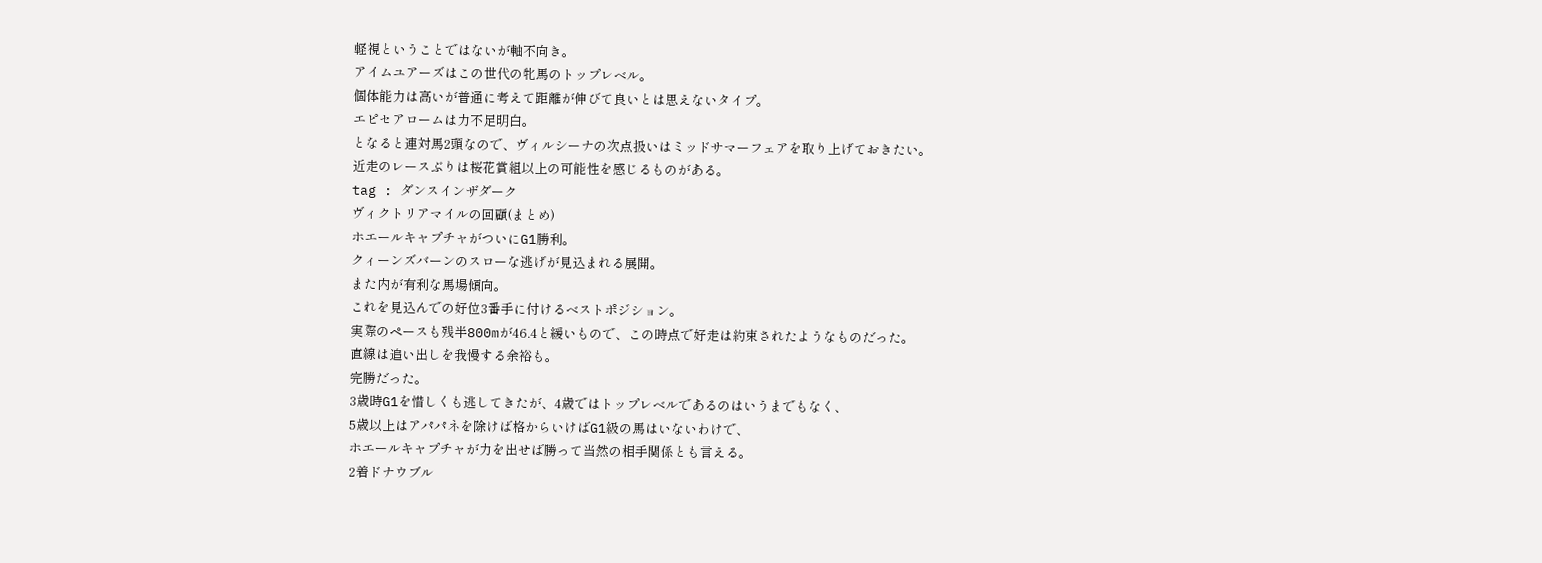軽視ということではないが軸不向き。
アイムユアーズはこの世代の牝馬のトップレベル。
個体能力は高いが普通に考えて距離が伸びて良いとは思えないタイプ。
エピセアロームは力不足明白。
となると連対馬2頭なので、ヴィルシーナの次点扱いはミッドサマーフェアを取り上げておきたい。
近走のレースぶりは桜花賞組以上の可能性を感じるものがある。
tag : ダンスインザダーク
ヴィクトリアマイルの回顧(まとめ)
ホエールキャプチャがついにG1勝利。
クィーンズバーンのスローな逃げが見込まれる展開。
また内が有利な馬場傾向。
これを見込んでの好位3番手に付けるベストポジション。
実際のペースも残半800mが46.4と緩いもので、この時点で好走は約束されたようなものだった。
直線は追い出しを我慢する余裕も。
完勝だった。
3歳時G1を惜しくも逃してきたが、4歳ではトップレベルであるのはいうまでもなく、
5歳以上はアパパネを除けば格からいけばG1級の馬はいないわけで、
ホエールキャプチャが力を出せば勝って当然の相手関係とも言える。
2着ドナウブル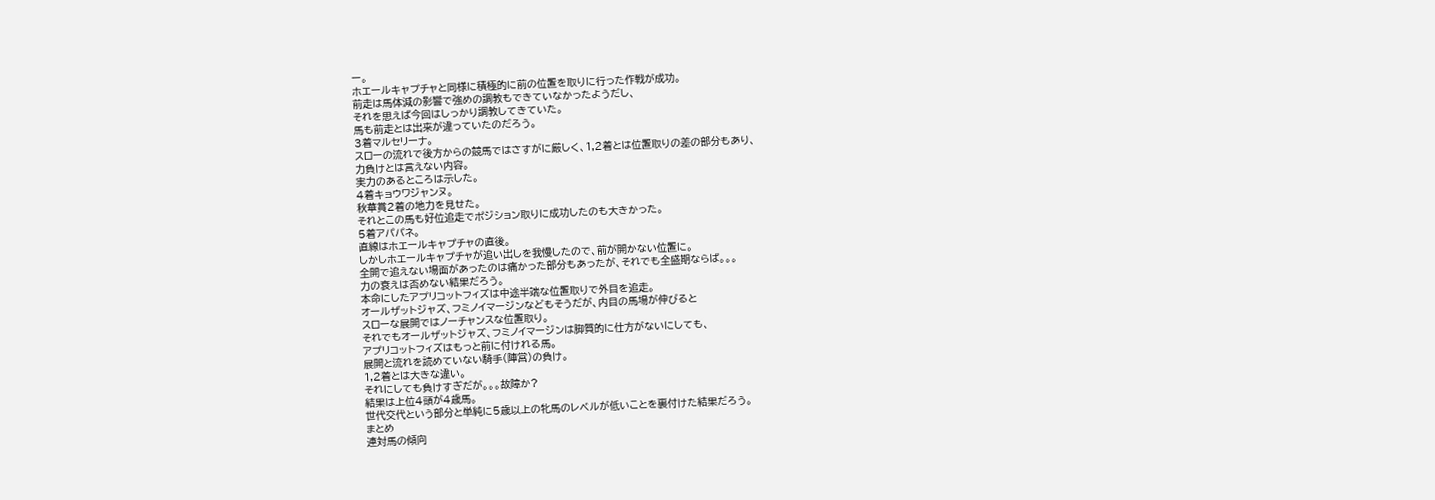ー。
ホエールキャプチャと同様に積極的に前の位置を取りに行った作戦が成功。
前走は馬体減の影響で強めの調教もできていなかったようだし、
それを思えば今回はしっかり調教してきていた。
馬も前走とは出来が違っていたのだろう。
3着マルセリーナ。
スローの流れで後方からの競馬ではさすがに厳しく、1,2着とは位置取りの差の部分もあり、
力負けとは言えない内容。
実力のあるところは示した。
4着キョウワジャンヌ。
秋華賞2着の地力を見せた。
それとこの馬も好位追走でポジション取りに成功したのも大きかった。
5着アパパネ。
直線はホエールキャプチャの直後。
しかしホエールキャプチャが追い出しを我慢したので、前が開かない位置に。
全開で追えない場面があったのは痛かった部分もあったが、それでも全盛期ならば。。。
力の衰えは否めない結果だろう。
本命にしたアプリコットフィズは中途半端な位置取りで外目を追走。
オールザットジャズ、フミノイマージンなどもそうだが、内目の馬場が伸びると
スローな展開ではノーチャンスな位置取り。
それでもオールザットジャズ、フミノイマージンは脚質的に仕方がないにしても、
アプリコットフィズはもっと前に付けれる馬。
展開と流れを読めていない騎手(陣営)の負け。
1,2着とは大きな違い。
それにしても負けすぎだが。。。故障か?
結果は上位4頭が4歳馬。
世代交代という部分と単純に5歳以上の牝馬のレベルが低いことを裏付けた結果だろう。
まとめ
連対馬の傾向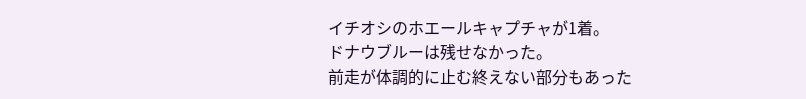イチオシのホエールキャプチャが1着。
ドナウブルーは残せなかった。
前走が体調的に止む終えない部分もあった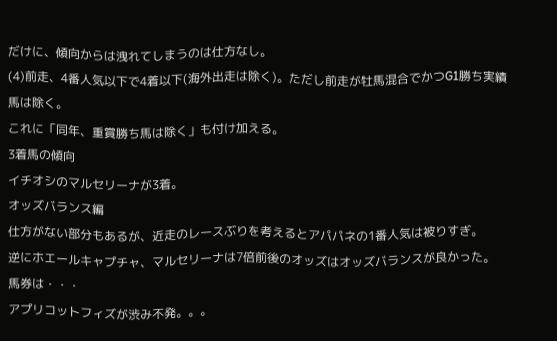だけに、傾向からは洩れてしまうのは仕方なし。
(4)前走、4番人気以下で4着以下(海外出走は除く)。ただし前走が牡馬混合でかつG1勝ち実績馬は除く。
これに「同年、重賞勝ち馬は除く」も付け加える。
3着馬の傾向
イチオシのマルセリーナが3着。
オッズバランス編
仕方がない部分もあるが、近走のレースぶりを考えるとアパパネの1番人気は被りすぎ。
逆にホエールキャプチャ、マルセリーナは7倍前後のオッズはオッズバランスが良かった。
馬券は・・・
アプリコットフィズが渋み不発。。。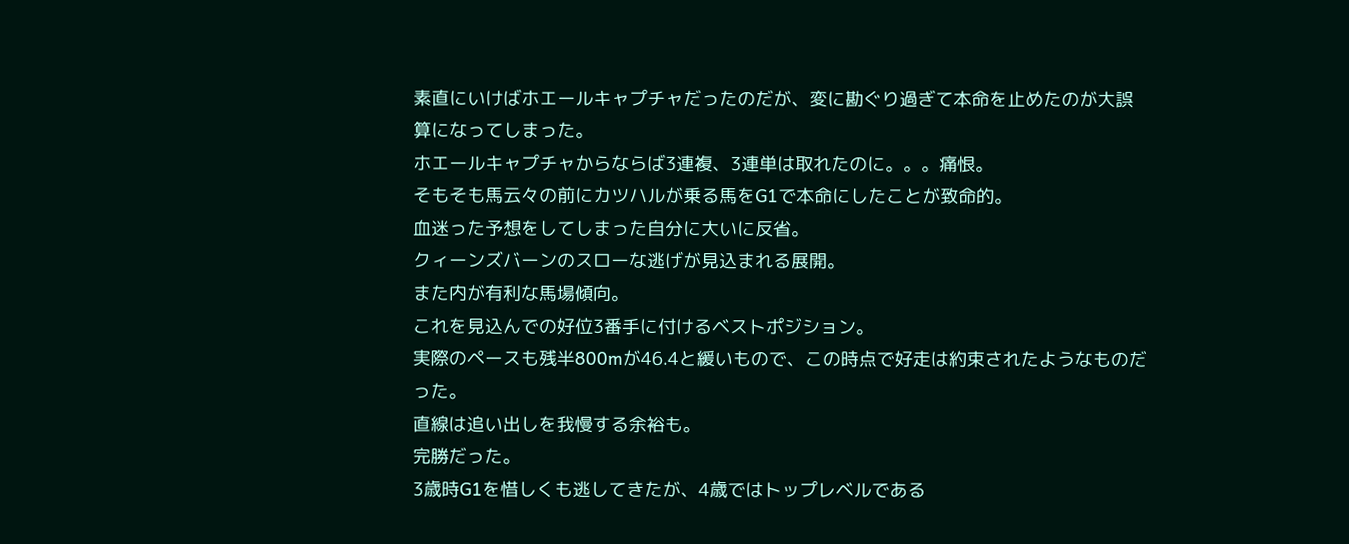素直にいけばホエールキャプチャだったのだが、変に勘ぐり過ぎて本命を止めたのが大誤算になってしまった。
ホエールキャプチャからならば3連複、3連単は取れたのに。。。痛恨。
そもそも馬云々の前にカツハルが乗る馬をG1で本命にしたことが致命的。
血迷った予想をしてしまった自分に大いに反省。
クィーンズバーンのスローな逃げが見込まれる展開。
また内が有利な馬場傾向。
これを見込んでの好位3番手に付けるベストポジション。
実際のペースも残半800mが46.4と緩いもので、この時点で好走は約束されたようなものだった。
直線は追い出しを我慢する余裕も。
完勝だった。
3歳時G1を惜しくも逃してきたが、4歳ではトップレベルである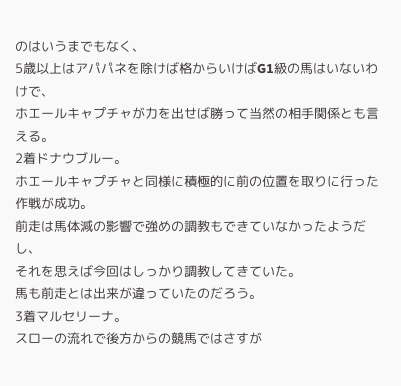のはいうまでもなく、
5歳以上はアパパネを除けば格からいけばG1級の馬はいないわけで、
ホエールキャプチャが力を出せば勝って当然の相手関係とも言える。
2着ドナウブルー。
ホエールキャプチャと同様に積極的に前の位置を取りに行った作戦が成功。
前走は馬体減の影響で強めの調教もできていなかったようだし、
それを思えば今回はしっかり調教してきていた。
馬も前走とは出来が違っていたのだろう。
3着マルセリーナ。
スローの流れで後方からの競馬ではさすが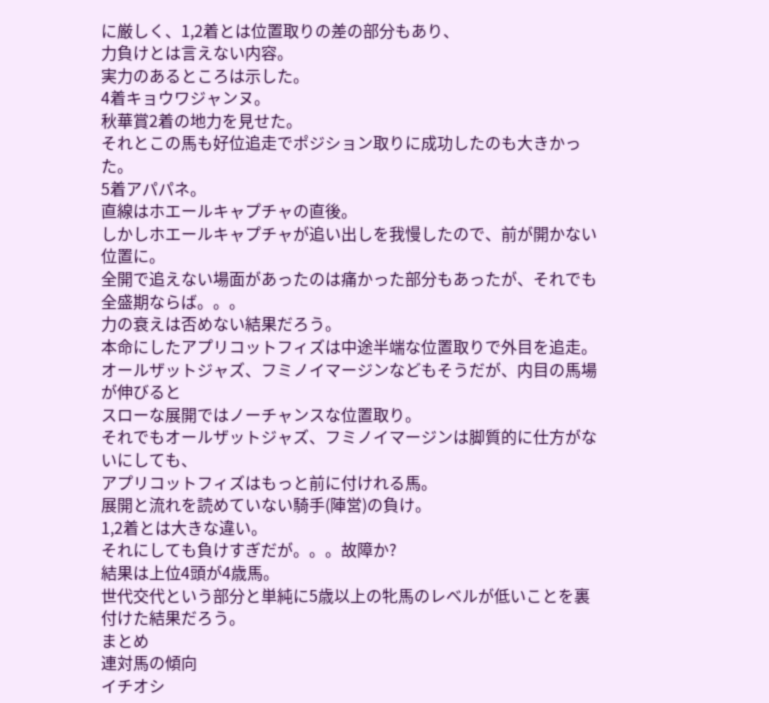に厳しく、1,2着とは位置取りの差の部分もあり、
力負けとは言えない内容。
実力のあるところは示した。
4着キョウワジャンヌ。
秋華賞2着の地力を見せた。
それとこの馬も好位追走でポジション取りに成功したのも大きかった。
5着アパパネ。
直線はホエールキャプチャの直後。
しかしホエールキャプチャが追い出しを我慢したので、前が開かない位置に。
全開で追えない場面があったのは痛かった部分もあったが、それでも全盛期ならば。。。
力の衰えは否めない結果だろう。
本命にしたアプリコットフィズは中途半端な位置取りで外目を追走。
オールザットジャズ、フミノイマージンなどもそうだが、内目の馬場が伸びると
スローな展開ではノーチャンスな位置取り。
それでもオールザットジャズ、フミノイマージンは脚質的に仕方がないにしても、
アプリコットフィズはもっと前に付けれる馬。
展開と流れを読めていない騎手(陣営)の負け。
1,2着とは大きな違い。
それにしても負けすぎだが。。。故障か?
結果は上位4頭が4歳馬。
世代交代という部分と単純に5歳以上の牝馬のレベルが低いことを裏付けた結果だろう。
まとめ
連対馬の傾向
イチオシ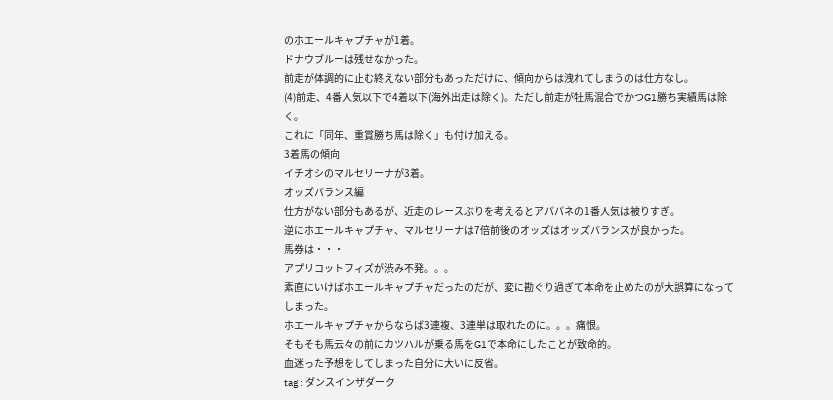のホエールキャプチャが1着。
ドナウブルーは残せなかった。
前走が体調的に止む終えない部分もあっただけに、傾向からは洩れてしまうのは仕方なし。
(4)前走、4番人気以下で4着以下(海外出走は除く)。ただし前走が牡馬混合でかつG1勝ち実績馬は除く。
これに「同年、重賞勝ち馬は除く」も付け加える。
3着馬の傾向
イチオシのマルセリーナが3着。
オッズバランス編
仕方がない部分もあるが、近走のレースぶりを考えるとアパパネの1番人気は被りすぎ。
逆にホエールキャプチャ、マルセリーナは7倍前後のオッズはオッズバランスが良かった。
馬券は・・・
アプリコットフィズが渋み不発。。。
素直にいけばホエールキャプチャだったのだが、変に勘ぐり過ぎて本命を止めたのが大誤算になってしまった。
ホエールキャプチャからならば3連複、3連単は取れたのに。。。痛恨。
そもそも馬云々の前にカツハルが乗る馬をG1で本命にしたことが致命的。
血迷った予想をしてしまった自分に大いに反省。
tag : ダンスインザダーク